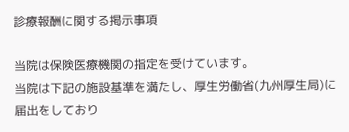診療報酬に関する掲示事項

当院は保険医療機関の指定を受けています。
当院は下記の施設基準を満たし、厚生労働省(九州厚生局)に届出をしており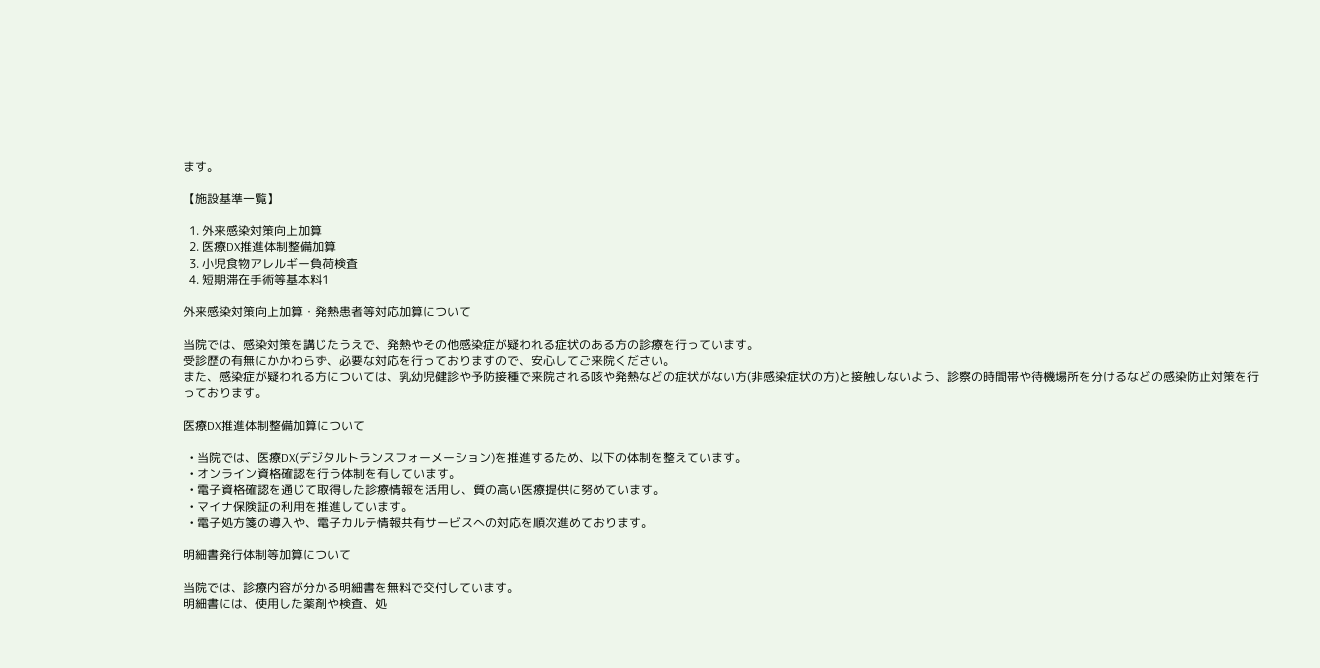ます。

【施設基準一覧】

  1. 外来感染対策向上加算
  2. 医療DX推進体制整備加算
  3. 小児食物アレルギー負荷検査
  4. 短期滞在手術等基本料1

外来感染対策向上加算・発熱患者等対応加算について

当院では、感染対策を講じたうえで、発熱やその他感染症が疑われる症状のある方の診療を行っています。
受診歴の有無にかかわらず、必要な対応を行っておりますので、安心してご来院ください。
また、感染症が疑われる方については、乳幼児健診や予防接種で来院される咳や発熱などの症状がない方(非感染症状の方)と接触しないよう、診察の時間帯や待機場所を分けるなどの感染防止対策を行っております。

医療DX推進体制整備加算について

  • 当院では、医療DX(デジタルトランスフォーメーション)を推進するため、以下の体制を整えています。
  • オンライン資格確認を行う体制を有しています。
  • 電子資格確認を通じて取得した診療情報を活用し、質の高い医療提供に努めています。
  • マイナ保険証の利用を推進しています。
  • 電子処方箋の導入や、電子カルテ情報共有サービスへの対応を順次進めております。

明細書発行体制等加算について

当院では、診療内容が分かる明細書を無料で交付しています。
明細書には、使用した薬剤や検査、処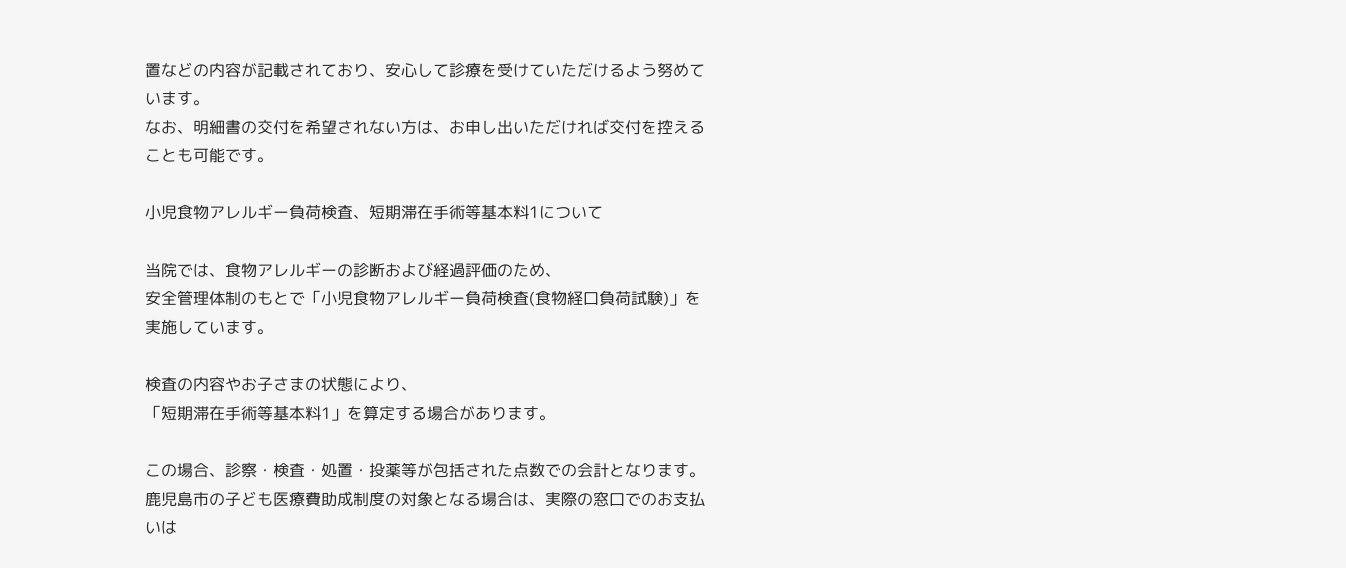置などの内容が記載されており、安心して診療を受けていただけるよう努めています。
なお、明細書の交付を希望されない方は、お申し出いただければ交付を控えることも可能です。

小児食物アレルギー負荷検査、短期滞在手術等基本料1について

当院では、食物アレルギーの診断および経過評価のため、
安全管理体制のもとで「小児食物アレルギー負荷検査(食物経口負荷試験)」を実施しています。

検査の内容やお子さまの状態により、
「短期滞在手術等基本料1」を算定する場合があります。

この場合、診察・検査・処置・投薬等が包括された点数での会計となります。
鹿児島市の子ども医療費助成制度の対象となる場合は、実際の窓口でのお支払いは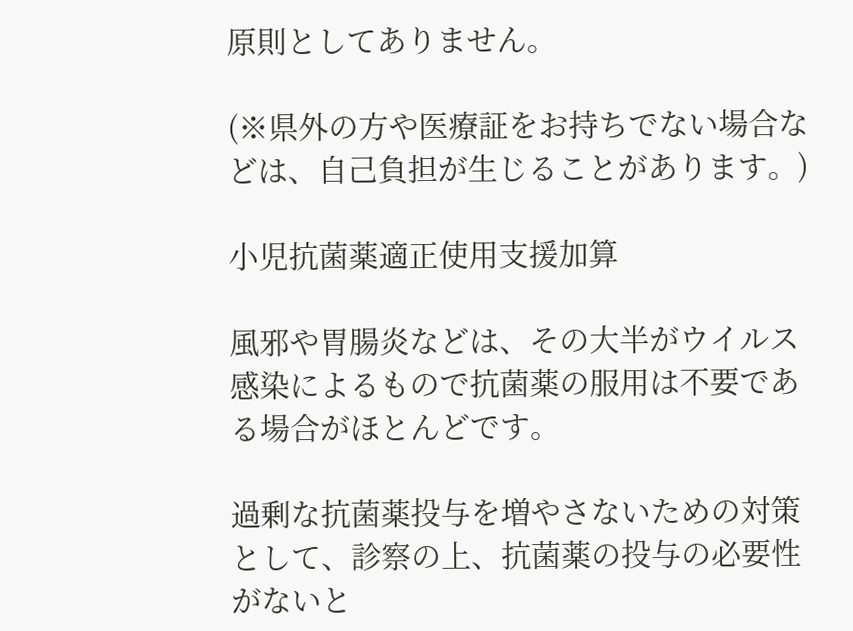原則としてありません。

(※県外の方や医療証をお持ちでない場合などは、自己負担が生じることがあります。)

小児抗菌薬適正使用支援加算

風邪や胃腸炎などは、その大半がウイルス感染によるもので抗菌薬の服用は不要である場合がほとんどです。

過剰な抗菌薬投与を増やさないための対策として、診察の上、抗菌薬の投与の必要性がないと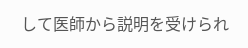して医師から説明を受けられ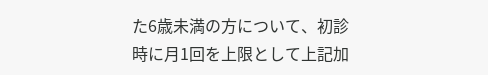た6歳未満の方について、初診時に月1回を上限として上記加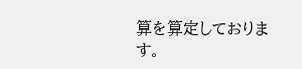算を算定しております。